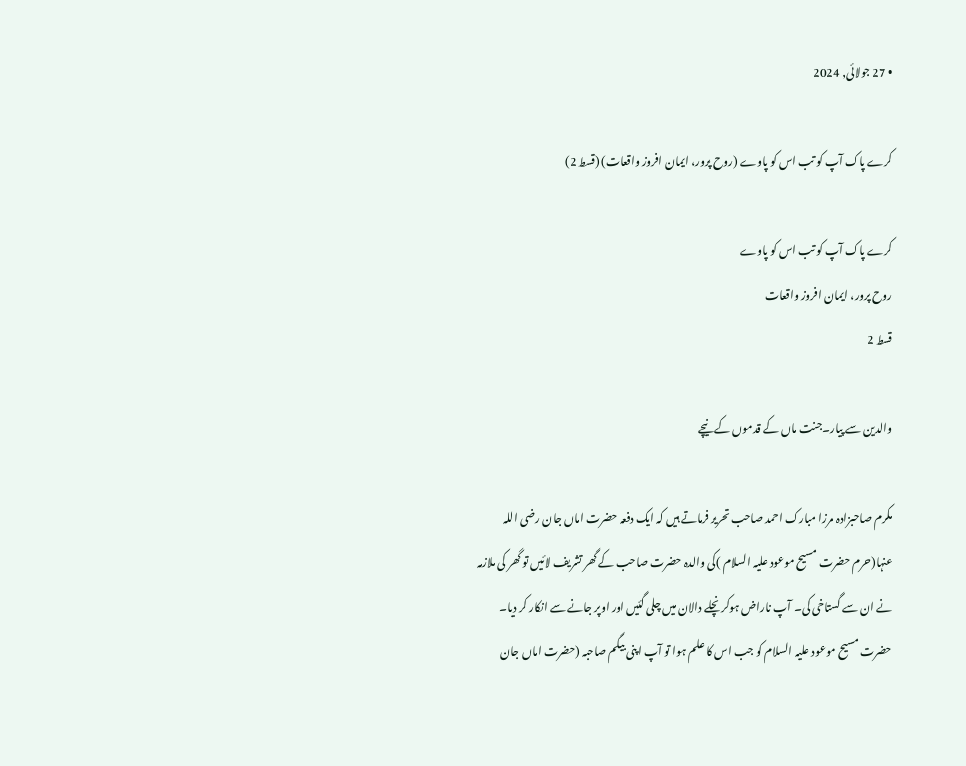• 27 جولائی, 2024

کرے پاک آپ کو تب اس کو پاوے (روح پرور، ایمان افروز واقعات) (قسط 2)

کرے پاک آپ کو تب اس کو پاوے
روح پرور، ایمان افروز واقعات
قسط 2

والدین سے پیار۔جنت ماں کے قدموں کے نیچے

مکرم صاحبزادہ مرزا مبارک احمد صاحب تحریر فرماتے ہیں کہ ایک دفعہ حضرت اماں جان رضی اللہ عنہا(حرم حضرت مسیح موعود علیہ السلام )کی والدہ حضرت صاحب کے گھر تشریف لائیں تو گھر کی ملازمہ نے ان سے گستاخی کی۔ آپ ناراض ہوکر نچلے دالان میں چلی گئیں اور اوپر جانے سے انکار کر دیا۔ حضرت مسیح موعود علیہ السلام کو جب اس کا علم ہوا تو آپ اپنی بیگم صاحبہ (حضرت اماں جان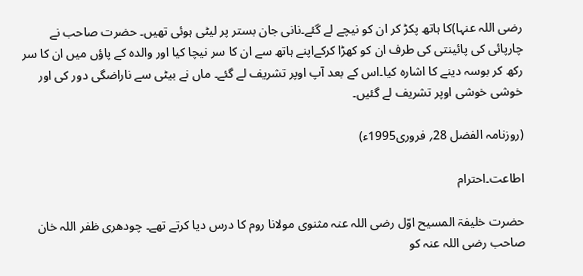رضی اللہ عنہا)کا ہاتھ پکڑ کر ان کو نیچے لے گئے۔نانی جان بستر پر لیٹی ہوئی تھیں۔ حضرت صاحب نے چارپائی کی پائینتی کی طرف ان کو کھڑا کرکےاپنے ہاتھ سے ان کا سر نیچا کیا اور والدہ کے پاؤں میں ان کا سر رکھ کر بوسہ دینے کا اشارہ کیا۔اس کے بعد آپ اوپر تشریف لے گئے۔ ماں نے بیٹی سے ناراضگی دور کی اور خوشی خوشی اوپر تشریف لے گئیں۔

(روزنامہ الفضل 28؍ فروری1995ء)

اطاعت۔احترام

حضرت خلیفۃ المسیح اوّل رضی اللہ عنہ مثنوی مولانا روم کا درس دیا کرتے تھے۔ چودھری ظفر اللہ خان صاحب رضی اللہ عنہ کو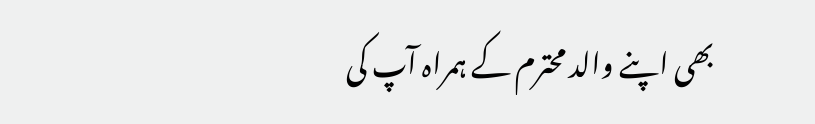بھی اپنے والد محترم کے ہمراہ آپ کی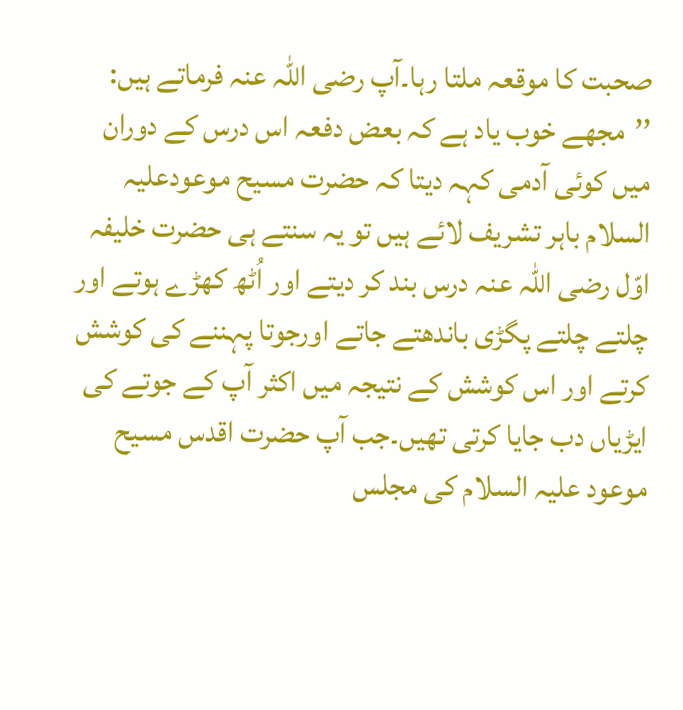صحبت کا موقعہ ملتا رہا۔آپ رضی اللہ عنہ فرماتے ہیں:
’’مجھے خوب یاد ہے کہ بعض دفعہ اس درس کے دوران میں کوئی آدمی کہہ دیتا کہ حضرت مسیح موعودعلیہ السلام باہر تشریف لائے ہیں تو یہ سنتے ہی حضرت خلیفہ اوّل رضی اللہ عنہ درس بند کر دیتے اور اُٹھ کھڑے ہوتے اور چلتے چلتے پگڑی باندھتے جاتے اورجوتا پہننے کی کوشش کرتے اور اس کوشش کے نتیجہ میں اکثر آپ کے جوتے کی ایڑیاں دب جایا کرتی تھیں۔جب آپ حضرت اقدس مسیح موعود علیہ السلام کی مجلس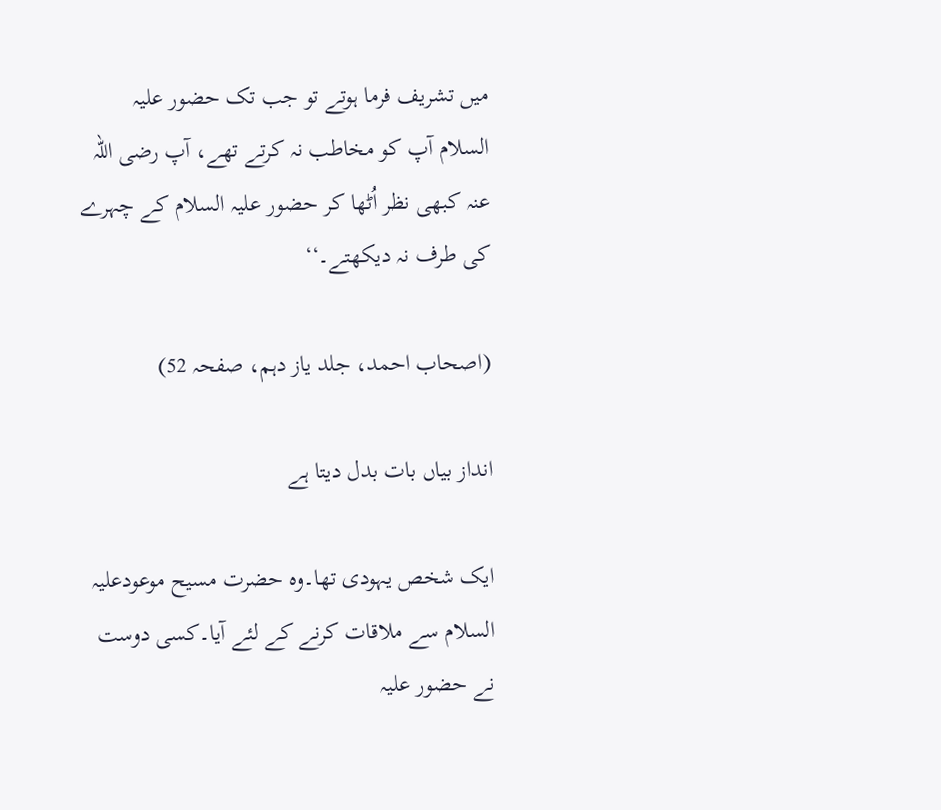میں تشریف فرما ہوتے تو جب تک حضور علیہ السلام آپ کو مخاطب نہ کرتے تھے، آپ رضی اللہ عنہ کبھی نظر اُٹھا کر حضور علیہ السلام کے چہرے کی طرف نہ دیکھتے۔‘‘

(اصحاب احمد، جلد یاز دہم، صفحہ 52)

انداز بیاں بات بدل دیتا ہے

ایک شخص یہودی تھا۔وہ حضرت مسیح موعودعلیہ السلام سے ملاقات کرنے کے لئے آیا۔کسی دوست نے حضور علیہ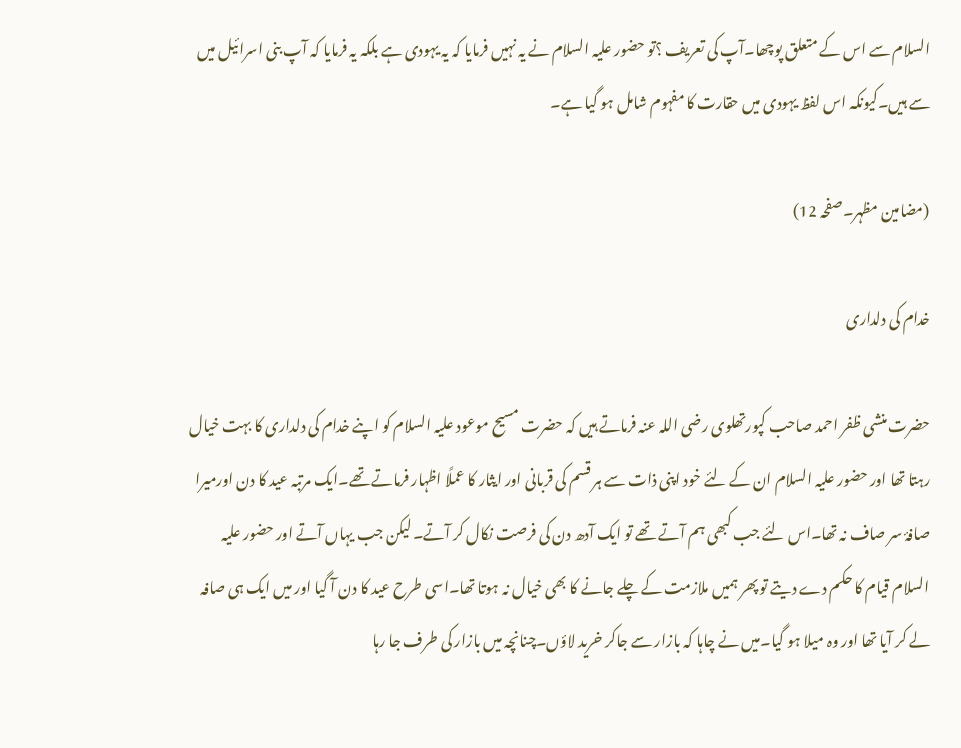السلام سے اس کے متعلق پوچھا۔آپ کی تعریف ؟تو حضور علیہ السلام نے یہ نہیں فرمایا کہ یہ یہودی ہے بلکہ یہ فرمایا کہ آپ بنی اسرائیل میں سے ہیں۔کیونکہ اس لفظ یہودی میں حقارت کا مفہوم شامل ہو گیا ہے۔

(مضامین مظہر۔صفحہ 12)

خدام کی دلداری

حضرت منشی ظفر احمد صاحب کپورتھلوی رضی اللہ عنہ فرماتے ہیں کہ حضرت مسیح موعود علیہ السلام کو اپنے خدام کی دلداری کا بہت خیال رہتا تھا اور حضور علیہ السلام ان کے لئے خود اپنی ذات سے ہر قسم کی قربانی اور ایثار کا عملًا اظہار فرماتے تھے۔ایک مرتبہ عید کا دن اورمیرا صافۂ سر صاف نہ تھا۔اس لئے جب کبھی ہم آتے تھے تو ایک آدھ دن کی فرصت نکال کر آتے۔ لیکن جب یہاں آتے اور حضور علیہ السلام قیام کا حکم دے دیتے تو پھر ہمیں ملازمت کے چلے جانے کا بھی خیال نہ ہوتا تھا۔اسی طرح عید کا دن آ گیا اور میں ایک ہی صافہ لے کر آیا تھا اور وہ میلا ہو گیا۔میں نے چاہا کہ بازار سے جاکر خرید لاؤں۔چنانچہ میں بازار کی طرف جا رہا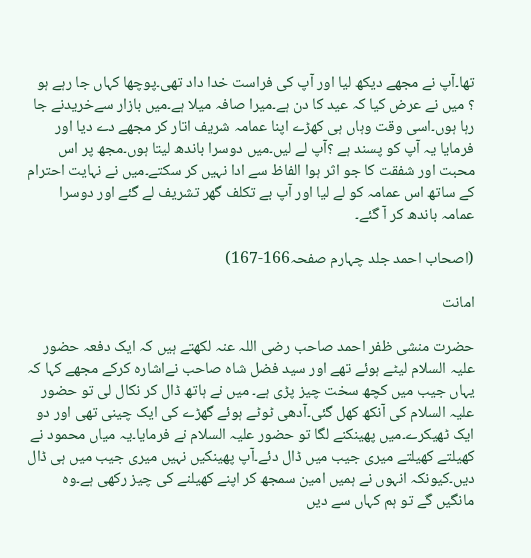تھا۔آپ نے مجھے دیکھ لیا اور آپ کی فراست خدا داد تھی۔پوچھا کہاں جا رہے ہو ؟ میں نے عرض کیا کہ عید کا دن ہے۔میرا صافہ میلا ہے۔میں بازار سےخریدنے جا رہا ہوں۔اسی وقت وہاں ہی کھڑے اپنا عمامہ شریف اتار کر مجھے دے دیا اور فرمایا یہ آپ کو پسند ہے ؟آپ لے لیں۔میں دوسرا باندھ لیتا ہوں۔مجھ پر اس محبت اور شفقت کا جو اثر ہوا الفاظ سے ادا نہیں کر سکتے۔میں نے نہایت احترام کے ساتھ اس عمامہ کو لے لیا اور آپ بے تکلف گھر تشریف لے گئے اور دوسرا عمامہ باندھ کر آ گئے۔

(اصحاب احمد جلد چہارم صفحہ166-167)

امانت

حضرت منشی ظفر احمد صاحب رضی اللہ عنہ لکھتے ہیں کہ ایک دفعہ حضور علیہ السلام لیٹے ہوئے تھے اور سید فضل شاہ صاحب نےاشارہ کرکے مجھے کہا کہ یہاں جیب میں کچھ سخت چیز پڑی ہے۔ میں نے ہاتھ ڈال کر نکال لی تو حضور علیہ السلام کی آنکھ کھل گئی۔آدھی ٹوٹے ہوئے گھڑے کی ایک چینی تھی اور دو ایک ٹھیکرے۔میں پھینکنے لگا تو حضور علیہ السلام نے فرمایا۔یہ میاں محمود نے کھیلتے کھیلتے میری جیب میں ڈال دئے۔آپ پھینکیں نہیں میری جیب میں ہی ڈال دیں۔کیونکہ انہوں نے ہمیں امین سمجھ کر اپنے کھیلنے کی چیز رکھی ہے۔وہ مانگیں گے تو ہم کہاں سے دیں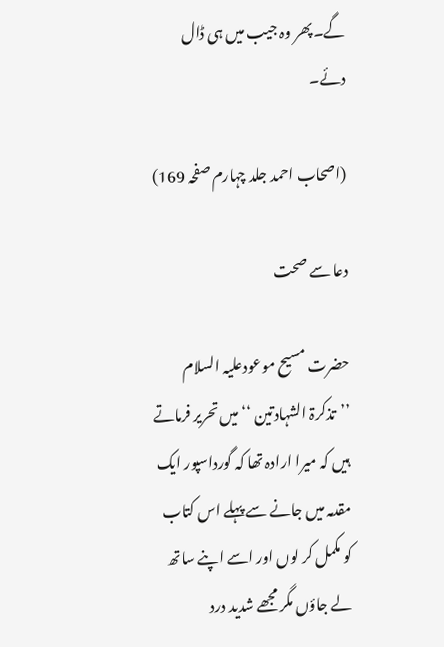گے۔پھر وہ جیب میں ہی ڈال دئے۔

(اصحاب احمد جلد چہارم صفحہ 169)

دعا سے صحت

حضرت مسیح موعودعلیہ السلام ’’تذکرۃ الشہادتین ‘‘میں تحریر فرماتے ہیں کہ میرا ارادہ تھا کہ گورداسپور ایک مقدمہ میں جانے سے پہلے اس کتاب کو مکمل کر لوں اور اسے اپنے ساتھ لے جاؤں مگر مجھے شدید درد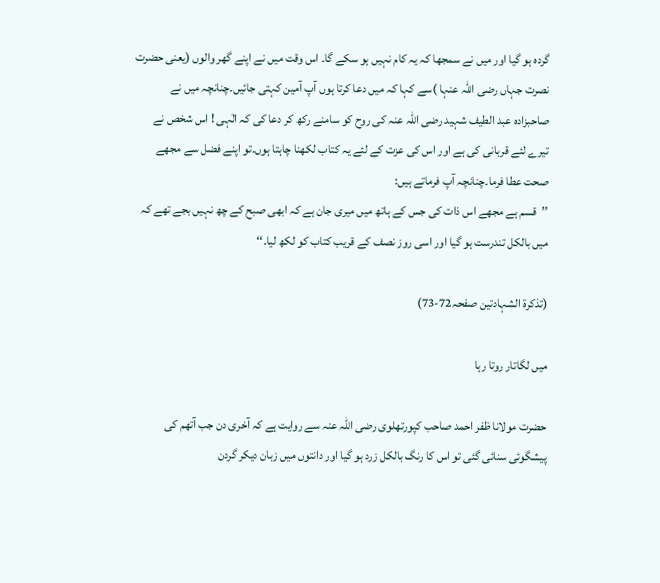گردہ ہو گیا اور میں نے سمجھا کہ یہ کام نہیں ہو سکے گا۔ اس وقت میں نے اپنے گھر والوں (یعنی حضرت نصرت جہاں رضی اللہ عنہا )سے کہا کہ میں دعا کرتا ہوں آپ آمین کہتی جائیں۔چنانچہ میں نے صاحبزادہ عبد الطیف شہید رضی اللہ عنہ کی روح کو سامنے رکھ کر دعا کی کہ الٰہی ! اس شخص نے تیرے لئے قربانی کی ہے اور اس کی عزت کے لئے یہ کتاب لکھنا چاہتا ہوں۔تو اپنے فضل سے مجھے صحت عطا فرما۔چنانچہ آپ فرماتے ہیں:
’’قسم ہے مجھے اس ذات کی جس کے ہاتھ میں میری جان ہے کہ ابھی صبح کے چھ نہیں بجے تھے کہ میں بالکل تندرست ہو گیا اور اسی روز نصف کے قریب کتاب کو لکھ لیا۔‘‘

(تذکرۃ الشہادتین صفحہ72-73)

میں لگاتار روتا رہا

حضرت مولانا ظفر احمد صاحب کپورتھلوی رضی اللہ عنہ سے روایت ہے کہ آخری دن جب آتھم کی پیشگوئی سنائی گئی تو اس کا رنگ بالکل زرد ہو گیا اور دانتوں میں زبان دیکر گردن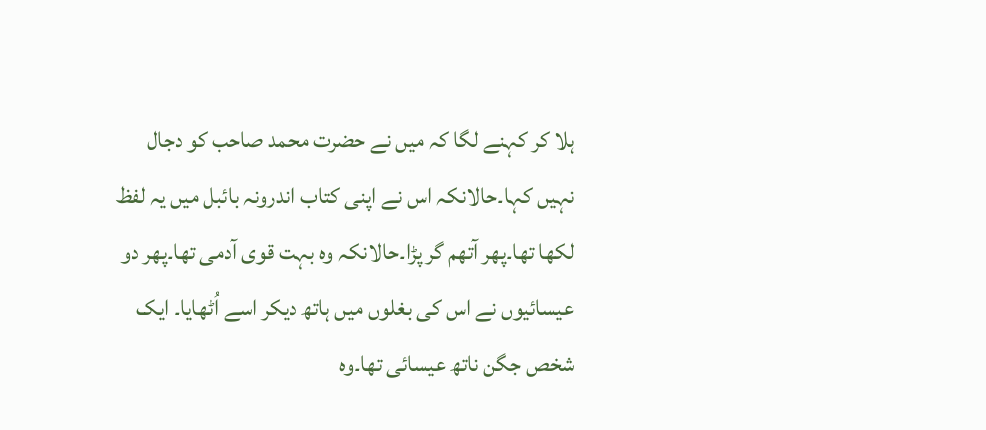ہلا کر کہنے لگا کہ میں نے حضرت محمد صاحب کو دجال نہیں کہا۔حالانکہ اس نے اپنی کتاب اندرونہ بائبل میں یہ لفظ لکھا تھا۔پھر آتھم گر پڑا۔حالانکہ وہ بہت قوی آدمی تھا۔پھر دو عیسائیوں نے اس کی بغلوں میں ہاتھ دیکر اسے اُٹھایا۔ ایک شخص جگن ناتھ عیسائی تھا۔وہ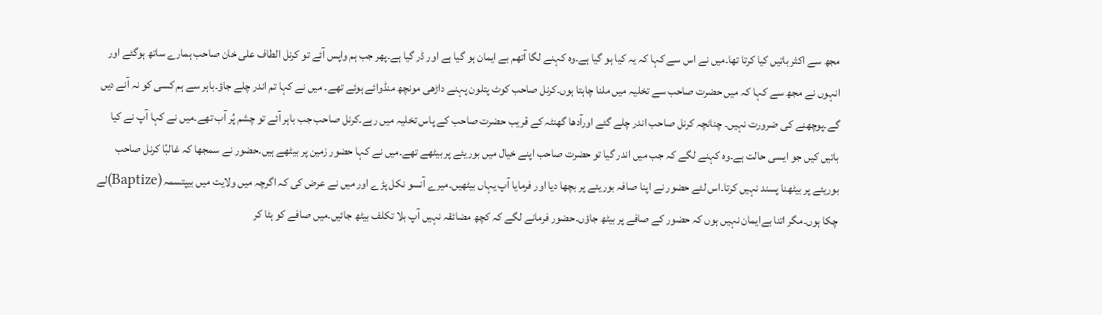مجھ سے اکثر باتیں کیا کرتا تھا۔میں نے اس سے کہا کہ یہ کیا ہو گیا ہے۔وہ کہنے لگا آتھم بے ایمان ہو گیا ہے اور ڈر گیا ہے۔پھر جب ہم واپس آئے تو کرنل الطاف علی خان صاحب ہمارے ساتھ ہوگئے اور انہوں نے مجھ سے کہا کہ میں حضرت صاحب سے تخلیہ میں ملنا چاہتا ہوں۔کرنل صاحب کوٹ پتلون پہنے داڑھی مونچھ منڈوائے ہوئے تھے۔ میں نے کہا تم اندر چلے جاؤ۔باہر سے ہم کسی کو نہ آنے دیں گے۔پوچھنے کی ضرورت نہیں۔ چنانچہ کرنل صاحب اندر چلے گئے اورآدھا گھنٹہ کے قریب حضرت صاحب کے پاس تخلیہ میں رہے۔کرنل صاحب جب باہر آئے تو چشم پُر آب تھے۔میں نے کہا آپ نے کیا باتیں کیں جو ایسی حالت ہے۔وہ کہنے لگے کہ جب میں اندر گیا تو حضرت صاحب اپنے خیال میں بوریئے پر بیٹھے تھے۔میں نے کہا حضور زمین پر بیٹھے ہیں۔حضور نے سمجھا کہ غالبًا کرنل صاحب بوریئے پر بیٹھنا پسند نہیں کرتا۔اس لئے حضور نے اپنا صافہ بوریئے پر بچھا دیا اور فرمایا آپ یہاں بیٹھیں۔میرے آنسو نکل پڑے اور میں نے عرض کی کہ اگرچہ میں ولایت میں بیپتسمہ (Baptize)لے چکا ہوں۔مگر اتنا بےایمان نہیں ہوں کہ حضور کے صافے پر بیٹھ جاؤں۔حضور فرمانے لگے کہ کچھ مضائقہ نہیں آپ بلا تکلف بیٹھ جائیں۔میں صافے کو ہٹا کر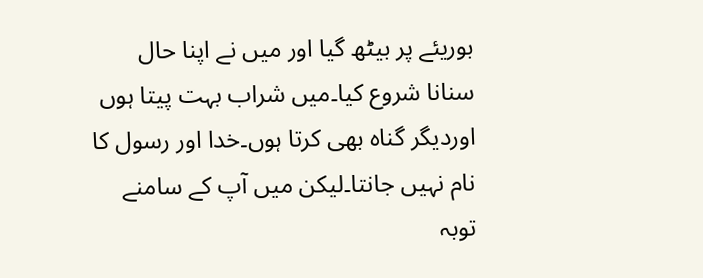بوریئے پر بیٹھ گیا اور میں نے اپنا حال سنانا شروع کیا۔میں شراب بہت پیتا ہوں اوردیگر گناہ بھی کرتا ہوں۔خدا اور رسول کا نام نہیں جانتا۔لیکن میں آپ کے سامنے توبہ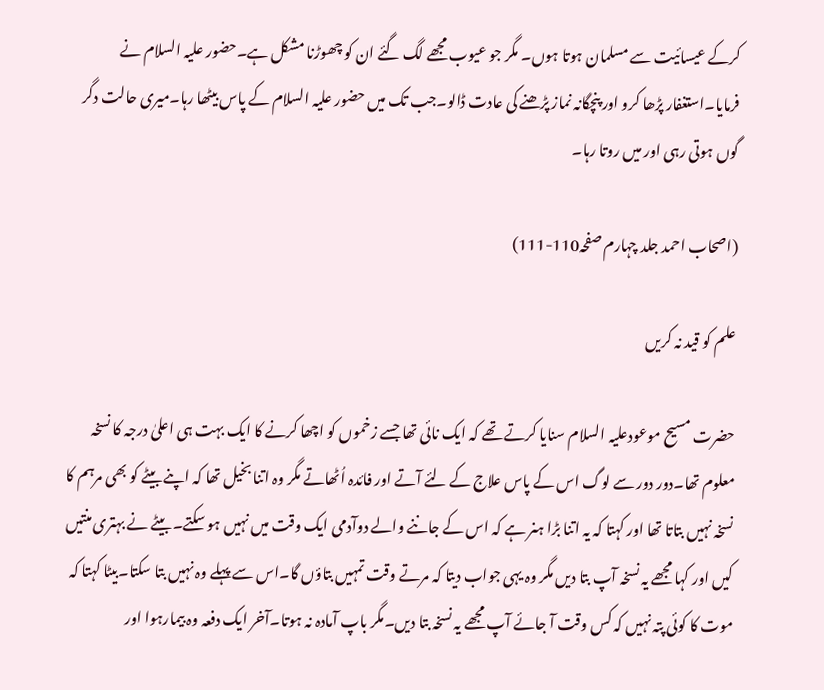کرکے عیسائیت سے مسلمان ہوتا ہوں۔ مگر جو عیوب مجھے لگ گئے ان کو چھوڑنا مشکل ہے۔حضور علیہ السلام نے فرمایا۔استغفار پڑھا کرو اور پنچگانہ نماز پڑھنے کی عادت ڈالو۔جب تک میں حضور علیہ السلام کے پاس بیٹھا رہا۔میری حالت دگر گوں ہوتی رہی اور میں روتا رہا۔

(اصحاب احمد جلد چہارم صفحہ110-111)

علم کو قید نہ کریں

حضرت مسیح موعودعلیہ السلام سنایا کرتے تھے کہ ایک نائی تھا جسے زخموں کو اچھا کرنے کا ایک بہت ہی اعلیٰ درجہ کا نسخہ معلوم تھا۔دور دور سے لوگ اس کے پاس علاج کے لئے آتے اور فائدہ اُٹھاتے مگر وہ اتنا بخیل تھا کہ اپنے بیٹے کو بھی مرہم کا نسخہ نہیں بتاتا تھا اور کہتا کہ یہ اتنا بڑا ہنر ہے کہ اس کے جاننے والے دوآدمی ایک وقت میں نہیں ہو سکتے۔ بیٹے نے بہتری منتیں کیں اور کہا مجھے یہ نسخہ آپ بتا دیں مگر وہ یہی جواب دیتا کہ مرتے وقت تمہیں بتاؤں گا۔اس سے پہلے وہ نہیں بتا سکتا۔بیٹا کہتا کہ موت کا کوئی پتہ نہیں کہ کس وقت آ جائے آپ مجھے یہ نسخہ بتا دیں۔مگر باپ آمادہ نہ ہوتا۔آخر ایک دفعہ وہ بیمارہوا اور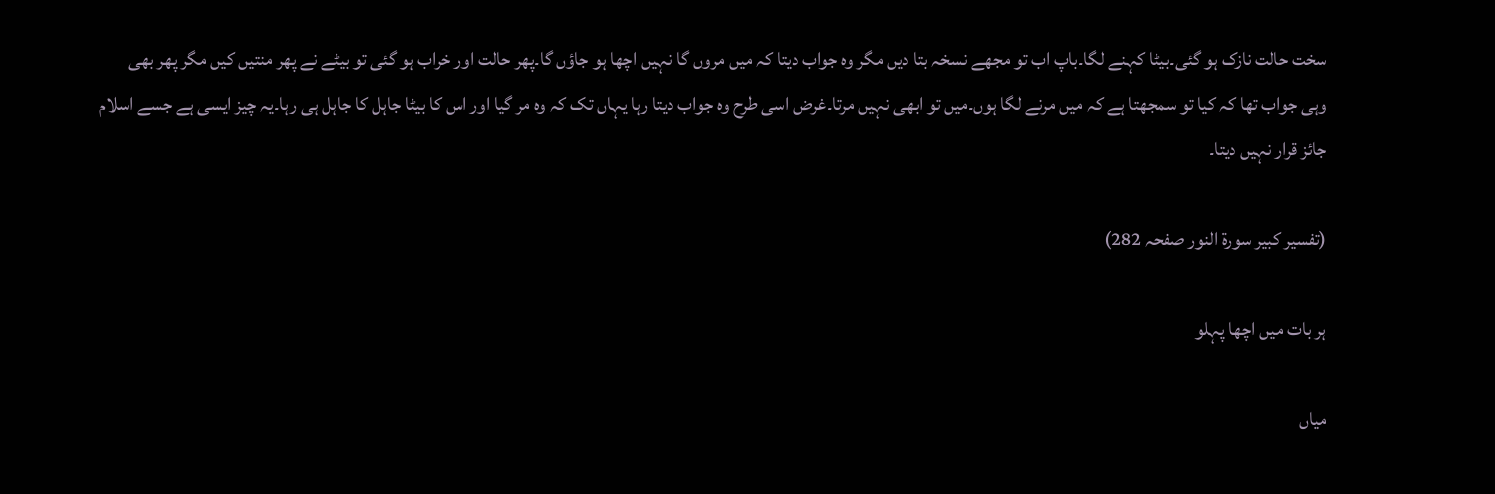سخت حالت نازک ہو گئی۔بیٹا کہنے لگا۔باپ اب تو مجھے نسخہ بتا دیں مگر وہ جواب دیتا کہ میں مروں گا نہیں اچھا ہو جاؤں گا۔پھر حالت اور خراب ہو گئی تو بیٹے نے پھر منتیں کیں مگر پھر بھی وہی جواب تھا کہ کیا تو سمجھتا ہے کہ میں مرنے لگا ہوں۔میں تو ابھی نہیں مرتا۔غرض اسی طرح وہ جواب دیتا رہا یہاں تک کہ وہ مر گیا اور اس کا بیٹا جاہل کا جاہل ہی رہا۔یہ چیز ایسی ہے جسے اسلام جائز قرار نہیں دیتا۔

(تفسیر کبیر سورۃ النور صفحہ 282)

ہر بات میں اچھا پہلو

میاں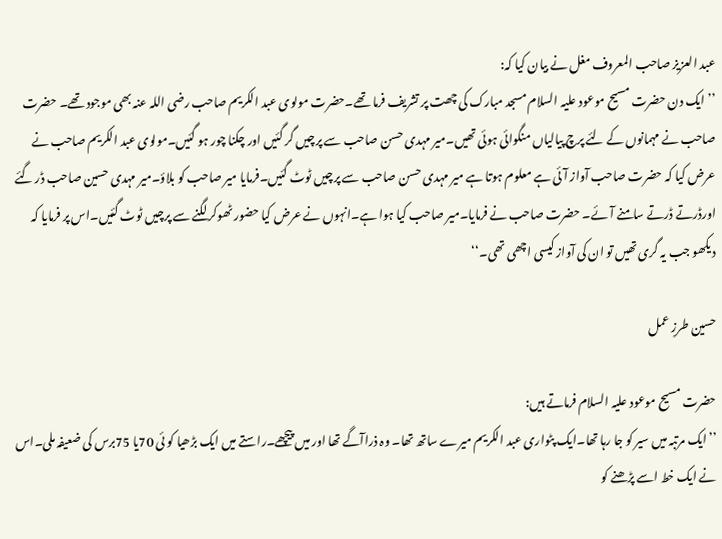عبد العزیز صاحب المعروف مغل نے بیان کیا کہ:
’’ایک دن حضرت مسیح موعود علیہ السلام مسجد مبارک کی چھت پر تشریف فرما تھے۔حضرت مولوی عبد الکریم صاحب رضی اللہ عنہ بھی موجود تھے۔ حضرت صاحب نے مہمانوں کے لئے پرچ پیالیاں منگوائی ہوئی تھیں۔میر مہدی حسن صاحب سے پرچیں گر گئیں اور چکنا چور ہو گئیں۔مولوی عبد الکریم صاحب نے عرض کیا کہ حضرت صاحب آواز آئی ہے معلوم ہوتا ہے میر مہدی حسن صاحب سے پرچیں ٹوٹ گئیں۔فرمایا میر صاحب کو بلاؤ۔میر مہدی حسین صاحب ڈر گئے اورڈرتے ڈرتے سامنے آئے۔ حضرت صاحب نے فرمایا۔میر صاحب کیا ہوا ہے۔انہوں نے عرض کیا حضور ٹھوکر لگنے سے پرچیں ٹوٹ گئیں۔اس پر فرمایا کہ دیکھو جب یہ گری تھیں تو ان کی آواز کیسی اچھی تھی۔‘‘

حسین طرزِ عمل

حضرت مسیح موعود علیہ السلام فرماتے ہیں:
’’ایک مرتبہ میں سیر کو جا رہا تھا۔ایک پٹواری عبد الکریم میرے ساتھ تھا۔ وہ ذراآگے تھا اور میں پیچھے۔راستے میں ایک بڑھیا کو ئی 70یا 75برس کی ضعیفہ ملی۔اس نے ایک خط اسے پڑھنے کو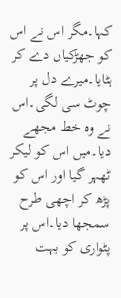کہا۔مگر اس نے اس کو جھڑکیاں دے کر ہٹایا۔میرے دل پر چوٹ سی لگی۔اس نے وہ خط مجھے دیا۔میں اس کو لیکر ٹھہر گیا اور اس کو پڑھ کر اچھی طرح سمجھا دیا۔اس پر پٹواری کو بہت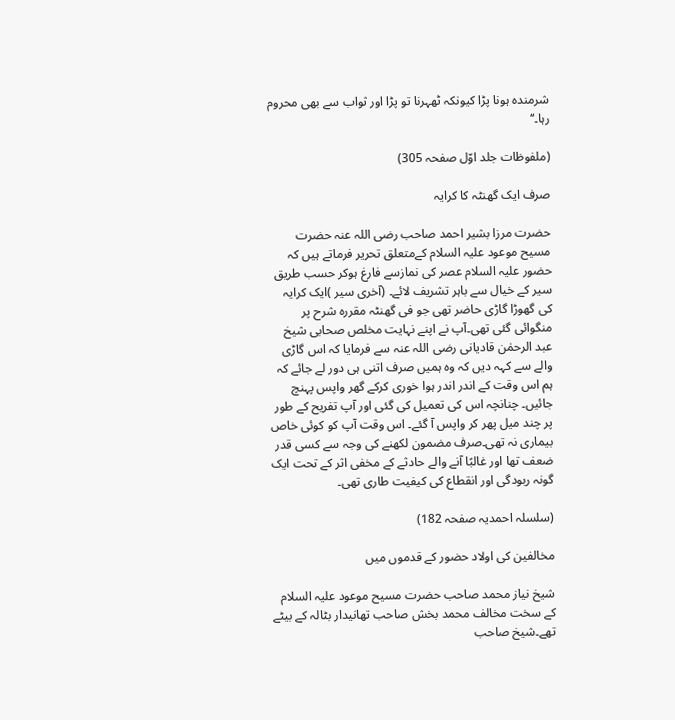شرمندہ ہونا پڑا کیونکہ ٹھہرنا تو پڑا اور ثواب سے بھی محروم رہا۔‘‘

(ملفوظات جلد اوّل صفحہ 305)

صرف ایک گھنٹہ کا کرایہ

حضرت مرزا بشیر احمد صاحب رضی اللہ عنہ حضرت مسیح موعود علیہ السلام کےمتعلق تحریر فرماتے ہیں کہ حضور علیہ السلام عصر کی نمازسے فارغ ہوکر حسب طریق سیر کے خیال سے باہر تشریف لائے۔ (آخری سیر )ایک کرایہ کی گھوڑا گاڑی حاضر تھی جو فی گھنٹہ مقررہ شرح پر منگوائی گئی تھی۔آپ نے اپنے نہایت مخلص صحابی شیخ عبد الرحمٰن قادیانی رضی اللہ عنہ سے فرمایا کہ اس گاڑی والے سے کہہ دیں کہ وہ ہمیں صرف اتنی ہی دور لے جائے کہ ہم اس وقت کے اندر اندر ہوا خوری کرکے گھر واپس پہنچ جائیں۔ چنانچہ اس کی تعمیل کی گئی اور آپ تفریح کے طور پر چند میل پھر کر واپس آ گئے۔ اس وقت آپ کو کوئی خاص بیماری نہ تھی۔صرف مضمون لکھنے کی وجہ سے کسی قدر ضعف تھا اور غالبًا آنے والے حادثے کے مخفی اثر کے تحت ایک گونہ ربودگی اور انقطاع کی کیفیت طاری تھی۔

(سلسلہ احمدیہ صفحہ 182)

مخالفین کی اولاد حضور کے قدموں میں

شیخ نیاز محمد صاحب حضرت مسیح موعود علیہ السلام کے سخت مخالف محمد بخش صاحب تھانیدار بٹالہ کے بیٹے تھے۔شیخ صاحب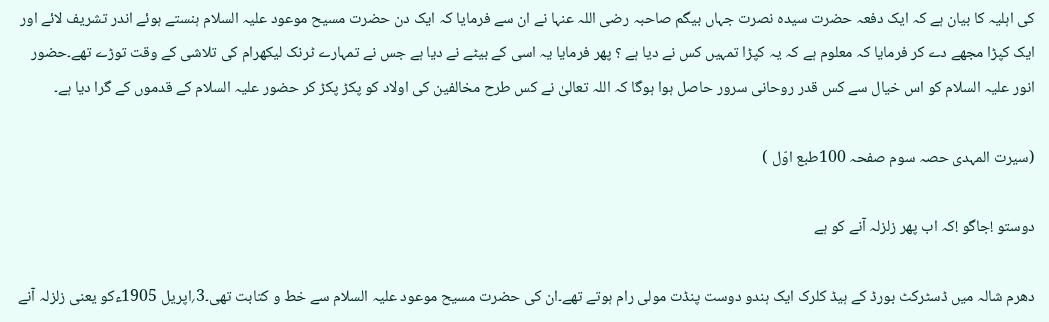کی اہلیہ کا بیان ہے کہ ایک دفعہ حضرت سیدہ نصرت جہاں بیگم صاحبہ رضی اللہ عنہا نے ان سے فرمایا کہ ایک دن حضرت مسیح موعود علیہ السلام ہنستے ہوئے اندر تشریف لائے اور ایک کپڑا مجھے دے کر فرمایا کہ معلوم ہے کہ یہ کپڑا تمہیں کس نے دیا ہے ؟ پھر فرمایا یہ اسی کے بیٹے نے دیا ہے جس نے تمہارے ٹرنک لیکھرام کی تلاشی کے وقت توڑے تھے۔حضور انور علیہ السلام کو اس خیال سے کس قدر روحانی سرور حاصل ہوا ہوگا کہ اللہ تعالیٰ نے کس طرح مخالفین کی اولاد کو پکڑ پکڑ کر حضور علیہ السلام کے قدموں کے گرا دیا ہے۔

(سیرت المہدی حصہ سوم صفحہ 100طبع اوّل )

دوستو !جاگو !کہ اب پھر زلزلہ آنے کو ہے

دھرم شالہ میں ڈسٹرکٹ بورڈ کے ہیڈ کلرک ایک ہندو دوست پنڈت مولی رام ہوتے تھے۔ان کی حضرت مسیح موعود علیہ السلام سے خط و کتابت تھی۔3؍اپریل 1905ءکو یعنی زلزلہ آنے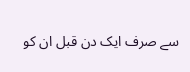سے صرف ایک دن قبل ان کو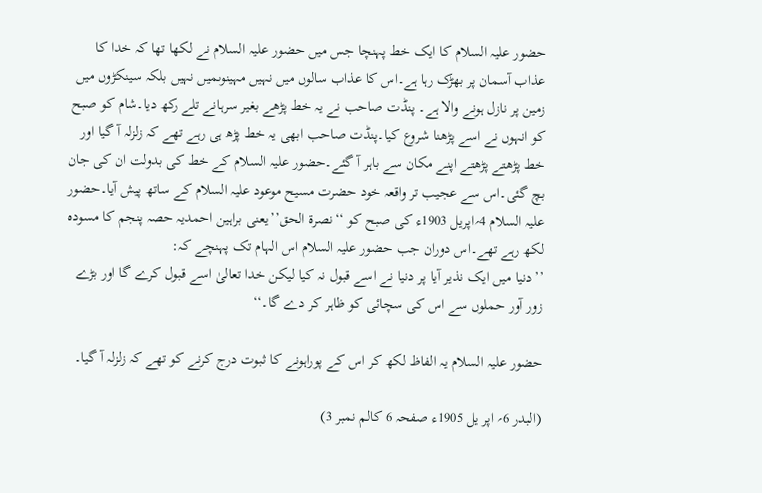حضور علیہ السلام کا ایک خط پہنچا جس میں حضور علیہ السلام نے لکھا تھا کہ خدا کا عذاب آسمان پر بھڑک رہا ہے۔اس کا عذاب سالوں میں نہیں مہینوںمیں نہیں بلکہ سینکڑوں میں زمین پر نازل ہونے والا ہے۔ پنڈت صاحب نے یہ خط پڑھے بغیر سرہانے تلے رکھ دیا۔شام کو صبح کو انہوں نے اسے پڑھنا شروع کیا۔پنڈت صاحب ابھی یہ خط پڑھ ہی رہے تھے کہ زلزلہ آ گیا اور خط پڑھتے پڑھتے اپنے مکان سے باہر آ گئے۔حضور علیہ السلام کے خط کی بدولت ان کی جان بچ گئی۔اس سے عجیب تر واقعہ خود حضرت مسیح موعود علیہ السلام کے ساتھ پیش آیا۔حضور علیہ السلام 4؍اپریل 1903ء کی صبح کو ‘‘نصرۃ الحق’’یعنی براہین احمدیہ حصہ پنجم کا مسودہ لکھ رہے تھے۔اس دوران جب حضور علیہ السلام اس الہام تک پہنچے کہ:
’’دنیا میں ایک نذیر آیا پر دنیا نے اسے قبول نہ کیا لیکن خدا تعالیٰ اسے قبول کرے گا اور بڑے زور آور حملوں سے اس کی سچائی کو ظاہر کر دے گا۔‘‘

حضور علیہ السلام یہ الفاظ لکھ کر اس کے پوراہونے کا ثبوت درج کرنے کو تھے کہ زلزلہ آ گیا۔

(البدر 6؍ اپر یل 1905ء صفحہ 6 کالم نمبر 3)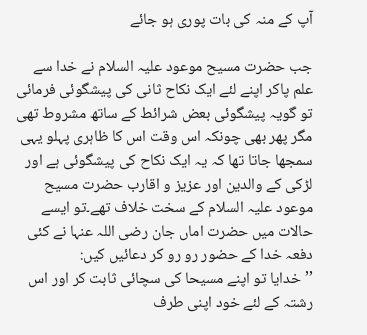آپ کے منہ کی بات پوری ہو جائے

جب حضرت مسیح موعود علیہ السلام نے خدا سے علم پاکر اپنے لئے ایک نکاح ثانی کی پیشگوئی فرمائی تو گویہ پیشگوئی بعض شرائط کے ساتھ مشروط تھی مگر پھر بھی چونکہ اس وقت اس کا ظاہری پہلو یہی سمجھا جاتا تھا کہ یہ ایک نکاح کی پیشگوئی ہے اور لڑکی کے والدین اور عزیز و اقارب حضرت مسیح موعود علیہ السلام کے سخت خلاف تھے۔تو ایسے حالات میں حضرت اماں جان رضی اللہ عنہا نے کئی دفعہ خدا کے حضور رو رو کر دعائیں کیں:
’’خدایا تو اپنے مسیحا کی سچائی ثابت کر اور اس رشتہ کے لئے خود اپنی طرف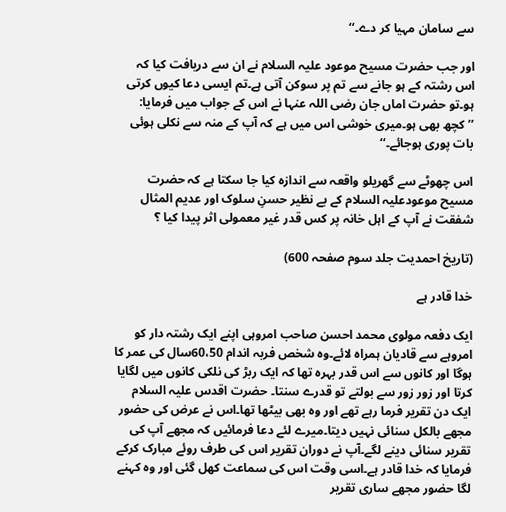سے سامان مہیا کر دے۔‘‘

اور جب حضرت مسیح موعود علیہ السلام نے ان سے دریافت کیا کہ اس رشتہ کے ہو جانے سے تم پر سوکن آتی ہے۔تم ایسی دعا کیوں کرتی ہو۔تو حضرت اماں جان رضی اللہ عنہا نے اس کے جواب میں فرمایا:
’’کچھ بھی ہو۔میری خوشی اس میں ہے کہ آپ کے منہ سے نکلی ہوئی بات پوری ہوجائے۔‘‘

اس چھوٹے سے گھریلو واقعہ سے اندازہ کیا جا سکتا ہے کہ حضرت مسیح موعودعلیہ السلام کے بے نظیر حسنِ سلوک اور عدیم المثال شفقت نے آپ کے اہل خانہ پر کس قدر غیر معمولی اثر پیدا کیا ؟

(تاریخ احمدیت جلد سوم صفحہ 600)

خدا قادر ہے

ایک دفعہ مولوی محمد احسن صاحب امروہی اپنے ایک رشتہ دار کو امروہے سے قادیان ہمراہ لائے۔وہ شخص فربہ اندام 60،50سال کی عمر کا ہوگا اور کانوں سے اس قدر بہرہ تھا کہ ایک ربڑ کی نلکی کانوں میں لگایا کرتا اور زور زور سے بولتے تو قدرے سنتا۔ حضرت اقدس علیہ السلام ایک دن تقریر فرما رہے تھے اور وہ بھی بیٹھا تھا۔اس نے عرض کی حضور مجھے بالکل سنائی نہیں دیتا۔میرے لئے دعا فرمائیں کہ مجھے آپ کی تقریر سنائی دینے لگے۔آپ نے دوران تقریر اس کی طرف روئے مبارک کرکے فرمایا کہ خدا قادر ہے۔اسی وقت اس کی سماعت کھل گئی اور وہ کہنے لگا حضور مجھے ساری تقریر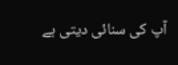آپ کی سنائی دیتی ہے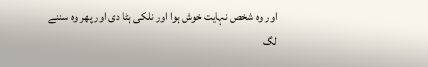اور وہ شخص نہایت خوش ہوا اور نلکی ہٹا دی اور پھر وہ سننے لگ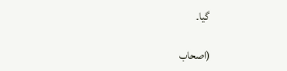گیا۔

(اصحاب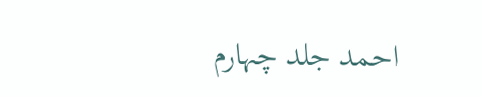احمد جلد چہارم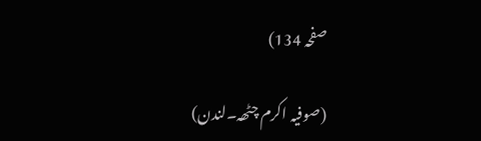صفحہ 134)

(صوفیہ اکرم چٹھہ۔لندن)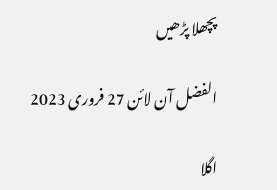پچھلا پڑھیں

الفضل آن لائن 27 فروری 2023

اگلا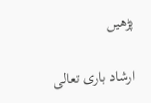پڑھیں

ارشاد باری تعالی